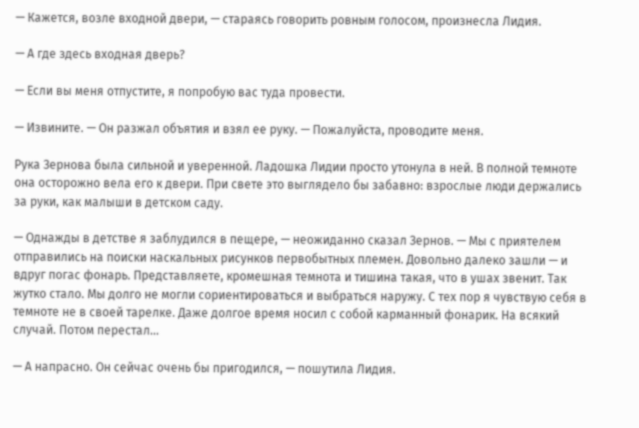— Кажется, возле входной двери, — стараясь говорить ровным голосом, произнесла Лидия.

— А где здесь входная дверь?

— Если вы меня отпустите, я попробую вас туда провести.

— Извините. — Он разжал объятия и взял ее руку. — Пожалуйста, проводите меня.

Рука Зернова была сильной и уверенной. Ладошка Лидии просто утонула в ней. В полной темноте она осторожно вела его к двери. При свете это выглядело бы забавно: взрослые люди держались за руки, как малыши в детском саду.

— Однажды в детстве я заблудился в пещере, — неожиданно сказал Зернов. — Мы с приятелем отправились на поиски наскальных рисунков первобытных племен. Довольно далеко зашли — и вдруг погас фонарь. Представляете, кромешная темнота и тишина такая, что в ушах звенит. Так жутко стало. Мы долго не могли сориентироваться и выбраться наружу. С тех пор я чувствую себя в темноте не в своей тарелке. Даже долгое время носил с собой карманный фонарик. На всякий случай. Потом перестал…

— А напрасно. Он сейчас очень бы пригодился, — пошутила Лидия.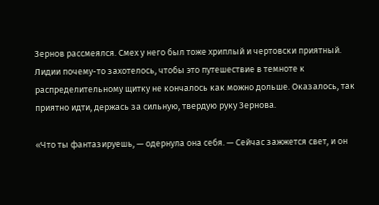Зернов рассмеялся. Смех у него был тоже хриплый и чертовски приятный. Лидии почему-то захотелось, чтобы это путешествие в темноте к распределительному щитку не кончалось как можно дольше. Оказалось, так приятно идти, держась за сильную, твердую руку Зернова.

«Что ты фантазируешь, — одернула она себя. — Сейчас зажжется свет, и он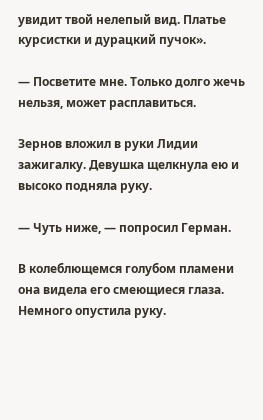увидит твой нелепый вид. Платье курсистки и дурацкий пучок».

— Посветите мне. Только долго жечь нельзя, может расплавиться.

Зернов вложил в руки Лидии зажигалку. Девушка щелкнула ею и высоко подняла руку.

— Чуть ниже, — попросил Герман.

В колеблющемся голубом пламени она видела его смеющиеся глаза. Немного опустила руку.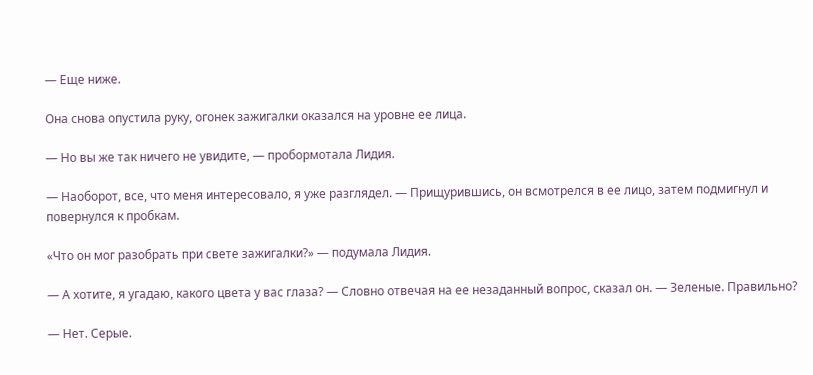— Еще ниже.

Она снова опустила руку, огонек зажигалки оказался на уровне ее лица.

— Но вы же так ничего не увидите, — пробормотала Лидия.

— Наоборот, все, что меня интересовало, я уже разглядел. — Прищурившись, он всмотрелся в ее лицо, затем подмигнул и повернулся к пробкам.

«Что он мог разобрать при свете зажигалки?» — подумала Лидия.

— А хотите, я угадаю, какого цвета у вас глаза? — Словно отвечая на ее незаданный вопрос, сказал он. — Зеленые. Правильно?

— Нет. Серые.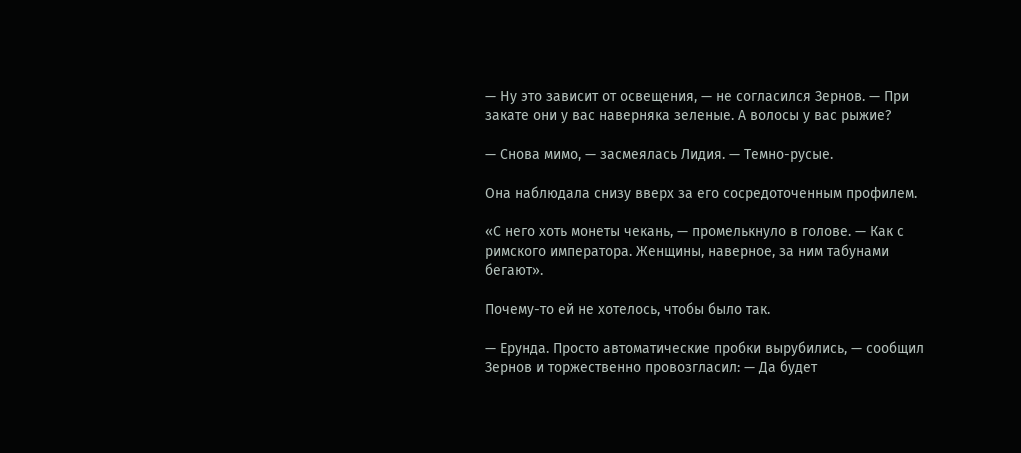— Ну это зависит от освещения, — не согласился Зернов. — При закате они у вас наверняка зеленые. А волосы у вас рыжие?

— Снова мимо, — засмеялась Лидия. — Темно-русые.

Она наблюдала снизу вверх за его сосредоточенным профилем.

«С него хоть монеты чекань, — промелькнуло в голове. — Как с римского императора. Женщины, наверное, за ним табунами бегают».

Почему-то ей не хотелось, чтобы было так.

— Ерунда. Просто автоматические пробки вырубились, — сообщил Зернов и торжественно провозгласил: — Да будет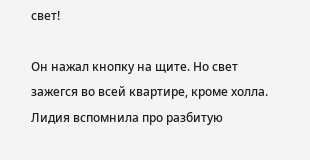свет!

Он нажал кнопку на щите. Но свет зажегся во всей квартире, кроме холла. Лидия вспомнила про разбитую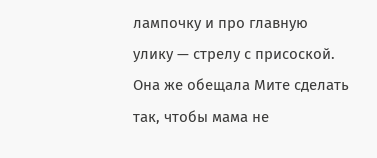лампочку и про главную улику — стрелу с присоской. Она же обещала Мите сделать так, чтобы мама не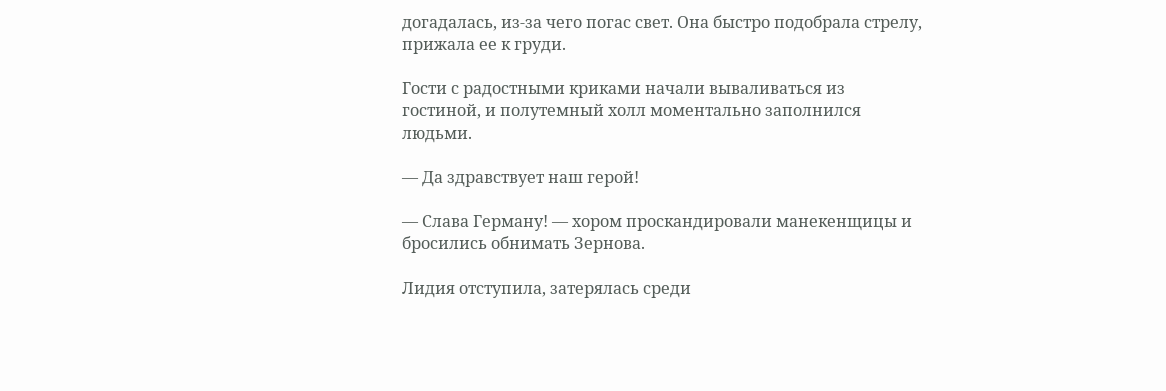догадалась, из-за чего погас свет. Она быстро подобрала стрелу, прижала ее к груди.

Гости с радостными криками начали вываливаться из гостиной, и полутемный холл моментально заполнился людьми.

— Да здравствует наш герой!

— Слава Герману! — хором проскандировали манекенщицы и бросились обнимать Зернова.

Лидия отступила, затерялась среди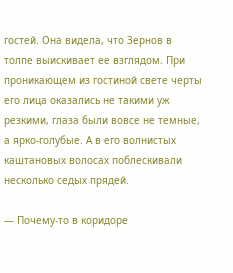гостей. Она видела, что Зернов в толпе выискивает ее взглядом. При проникающем из гостиной свете черты его лица оказались не такими уж резкими, глаза были вовсе не темные, а ярко-голубые. А в его волнистых каштановых волосах поблескивали несколько седых прядей.

— Почему-то в коридоре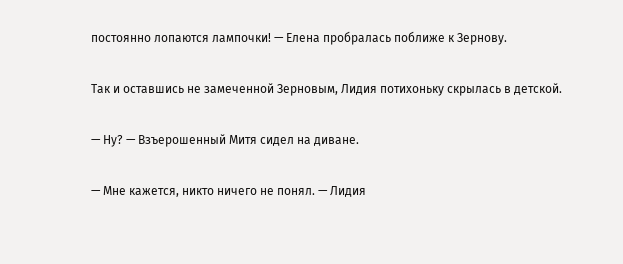постоянно лопаются лампочки! — Елена пробралась поближе к Зернову.

Так и оставшись не замеченной Зерновым, Лидия потихоньку скрылась в детской.

— Ну? — Взъерошенный Митя сидел на диване.

— Мне кажется, никто ничего не понял. — Лидия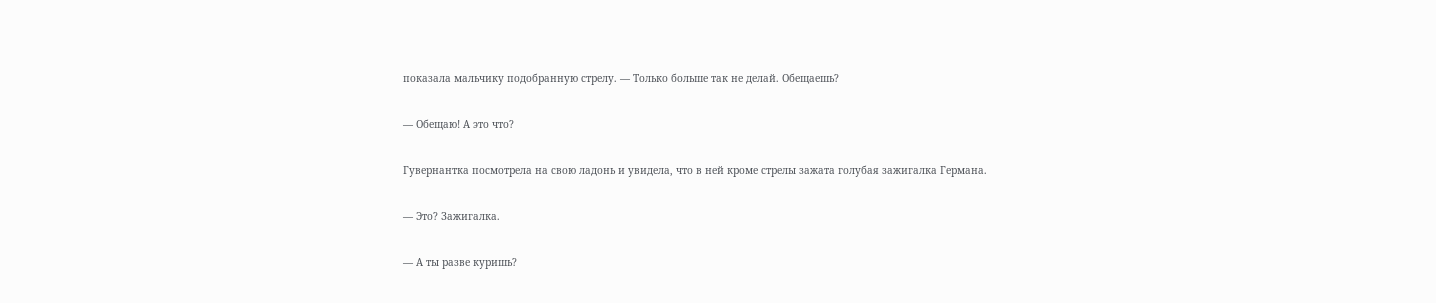показала мальчику подобранную стрелу. — Только больше так не делай. Обещаешь?

— Обещаю! А это что?

Гувернантка посмотрела на свою ладонь и увидела, что в ней кроме стрелы зажата голубая зажигалка Германа.

— Это? Зажигалка.

— А ты разве куришь?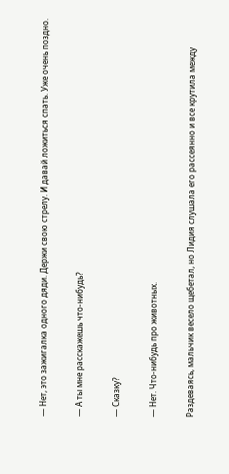— Нет, это зажигалка одного дяди. Держи свою стрелу. И давай ложиться спать. Уже очень поздно.

— А ты мне расскажешь что-нибудь?

— Сказку?

— Нет. Что-нибудь про животных.

Раздеваясь, мальчик весело щебетал, но Лидия слушала его рассеянно и все крутила между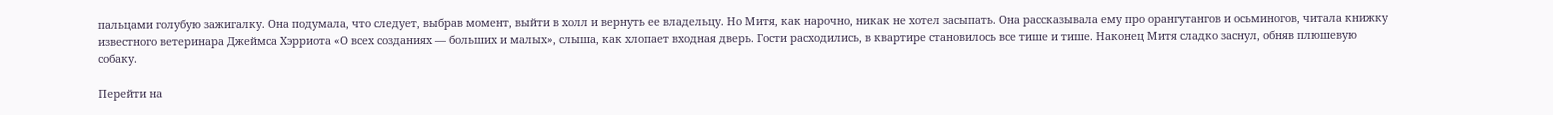пальцами голубую зажигалку. Она подумала, что следует, выбрав момент, выйти в холл и вернуть ее владельцу. Но Митя, как нарочно, никак не хотел засыпать. Она рассказывала ему про орангутангов и осьминогов, читала книжку известного ветеринара Джеймса Хэрриота «О всех созданиях — больших и малых», слыша, как хлопает входная дверь. Гости расходились, в квартире становилось все тише и тише. Наконец Митя сладко заснул, обняв плюшевую собаку.

Перейти на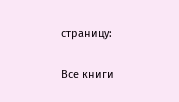страницу:

Все книги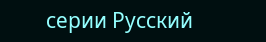серии Русский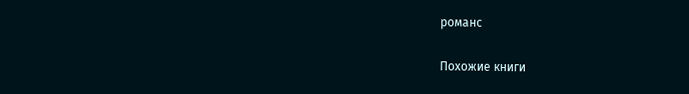романс

Похожие книги